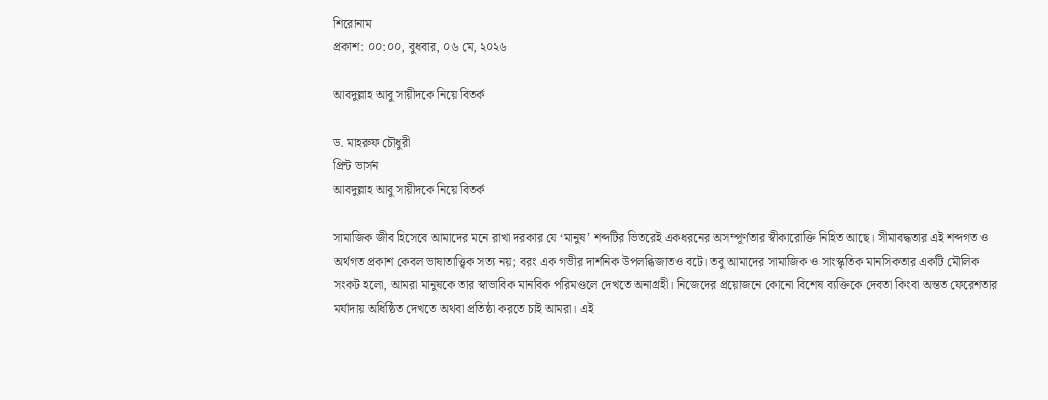শিরোনাম
প্রকাশ: ০০:০০, বুধবার, ০৬ মে, ২০২৬

আবদুল্লাহ আবু সায়ীদকে নিয়ে বিতর্ক

ড. মাহরুফ চৌধুরী
প্রিন্ট ভার্সন
আবদুল্লাহ আবু সায়ীদকে নিয়ে বিতর্ক

সামাজিক জীব হিসেবে আমাদের মনে রাখা দরকার যে ‘মানুষ’ শব্দটির ভিতরেই একধরনের অসম্পূর্ণতার স্বীকারোক্তি নিহিত আছে। সীমাবদ্ধতার এই শব্দগত ও অর্থগত প্রকাশ কেবল ভাষাতাত্ত্বিক সত্য নয়; বরং এক গভীর দার্শনিক উপলব্ধিজাতও বটে। তবু আমাদের সামাজিক ও সাংস্কৃতিক মানসিকতার একটি মৌলিক সংকট হলো, আমরা মানুষকে তার স্বাভাবিক মানবিক পরিমণ্ডলে দেখতে অনাগ্রহী। নিজেদের প্রয়োজনে কোনো বিশেষ ব্যক্তিকে দেবতা কিংবা অন্তত ফেরেশতার মর্যাদায় অধিষ্ঠিত দেখতে অথবা প্রতিষ্ঠা করতে চাই আমরা। এই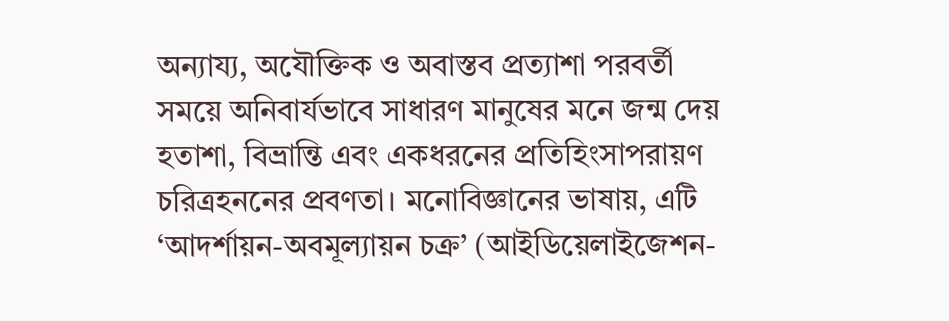অন্যায্য, অযৌক্তিক ও অবাস্তব প্রত্যাশা পরবর্তী সময়ে অনিবার্যভাবে সাধারণ মানুষের মনে জন্ম দেয় হতাশা, বিভ্রান্তি এবং একধরনের প্রতিহিংসাপরায়ণ চরিত্রহননের প্রবণতা। মনোবিজ্ঞানের ভাষায়, এটি ‘আদর্শায়ন-অবমূল্যায়ন চক্র’ (আইডিয়েলাইজেশন-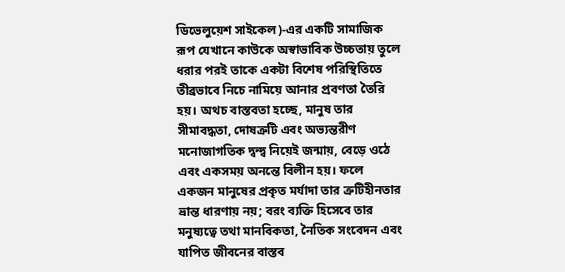ডিভেলুয়েশ সাইকেল)-এর একটি সামাজিক রূপ যেখানে কাউকে অস্বাভাবিক উচ্চতায় তুলে ধরার পরই তাকে একটা বিশেষ পরিস্থিতিতে তীব্রভাবে নিচে নামিয়ে আনার প্রবণতা তৈরি হয়। অথচ বাস্তবতা হচ্ছে, মানুষ তার সীমাবদ্ধতা, দোষত্রুটি এবং অভ্যন্তরীণ মনোজাগতিক দ্বন্দ্ব নিয়েই জন্মায়, বেড়ে ওঠে এবং একসময় অনন্তে বিলীন হয়। ফলে একজন মানুষের প্রকৃত মর্যাদা তার ত্রুটিহীনতার ভ্রান্ত ধারণায় নয়; বরং ব্যক্তি হিসেবে তার মনুষ্যত্বে তথা মানবিকতা, নৈতিক সংবেদন এবং যাপিত জীবনের বাস্তব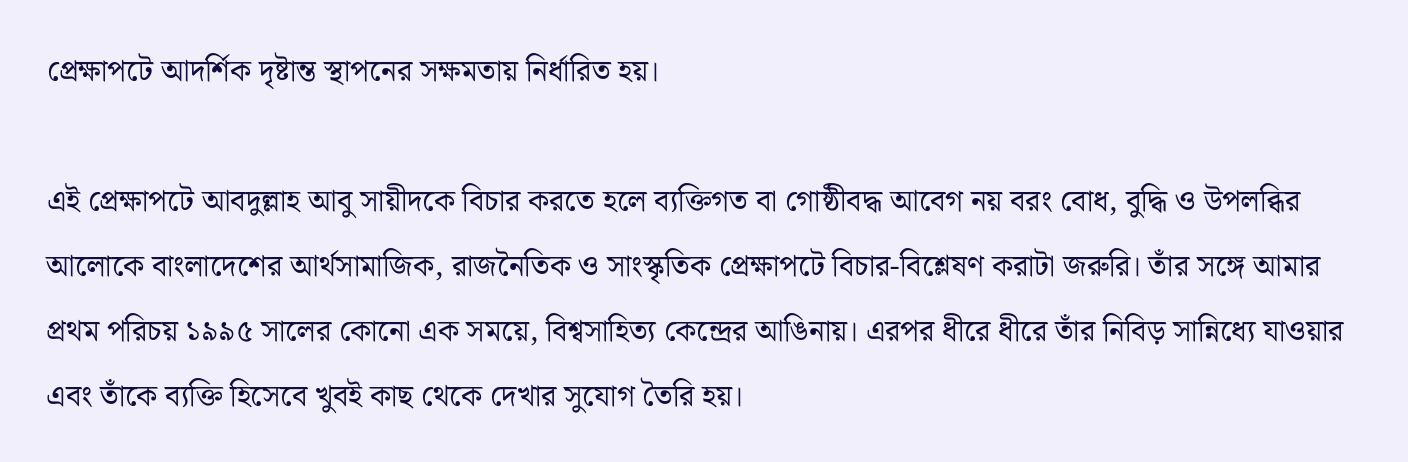প্রেক্ষাপটে আদর্শিক দৃষ্টান্ত স্থাপনের সক্ষমতায় নির্ধারিত হয়।

এই প্রেক্ষাপটে আবদুল্লাহ আবু সায়ীদকে বিচার করতে হলে ব্যক্তিগত বা গোষ্ঠীবদ্ধ আবেগ নয় বরং বোধ, বুদ্ধি ও উপলব্ধির আলোকে বাংলাদেশের আর্থসামাজিক, রাজনৈতিক ও সাংস্কৃতিক প্রেক্ষাপটে বিচার-বিশ্লেষণ করাটা জরুরি। তাঁর সঙ্গে আমার প্রথম পরিচয় ১৯৯৫ সালের কোনো এক সময়ে, বিশ্বসাহিত্য কেন্দ্রের আঙিনায়। এরপর ধীরে ধীরে তাঁর নিবিড় সান্নিধ্যে যাওয়ার এবং তাঁকে ব্যক্তি হিসেবে খুবই কাছ থেকে দেখার সুযোগ তৈরি হয়।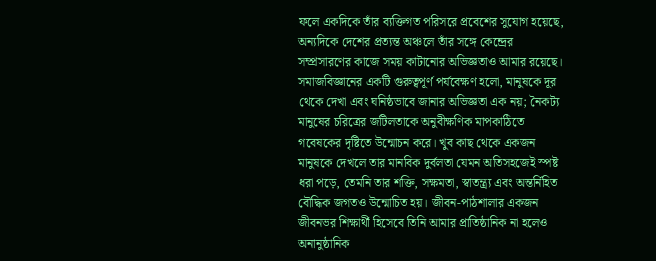ফলে একদিকে তাঁর ব্যক্তিগত পরিসরে প্রবেশের সুযোগ হয়েছে, অন্যদিকে দেশের প্রত্যন্ত অঞ্চলে তাঁর সঙ্গে কেন্দ্রের সম্প্রসারণের কাজে সময় কাটানোর অভিজ্ঞতাও আমার রয়েছে। সমাজবিজ্ঞানের একটি গুরুত্বপূর্ণ পর্যবেক্ষণ হলো, মানুষকে দূর থেকে দেখা এবং ঘনিষ্ঠভাবে জানার অভিজ্ঞতা এক নয়; নৈকট্য মানুষের চরিত্রের জটিলতাকে অনুবীক্ষণিক মাপকাঠিতে গবেষকের দৃষ্টিতে উন্মোচন করে। খুব কাছ থেকে একজন মানুষকে দেখলে তার মানবিক দুর্বলতা যেমন অতিসহজেই স্পষ্ট ধরা পড়ে, তেমনি তার শক্তি, সক্ষমতা, স্বাতন্ত্র্য এবং অন্তর্নিহিত বৌদ্ধিক জগতও উন্মোচিত হয়। জীবন-পাঠশালার একজন জীবনভর শিক্ষার্থী হিসেবে তিনি আমার প্রাতিষ্ঠানিক না হলেও অনানুষ্ঠানিক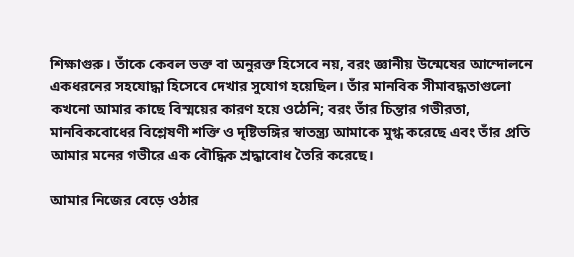শিক্ষাগুরু। তাঁকে কেবল ভক্ত বা অনুরক্ত হিসেবে নয়, বরং জ্ঞানীয় উন্মেষের আন্দোলনে একধরনের সহযোদ্ধা হিসেবে দেখার সুযোগ হয়েছিল। তাঁর মানবিক সীমাবদ্ধতাগুলো কখনো আমার কাছে বিস্ময়ের কারণ হয়ে ওঠেনি; বরং তাঁর চিন্তার গভীরতা, মানবিকবোধের বিশ্লেষণী শক্তি ও দৃষ্টিভঙ্গির স্বাতন্ত্র্য আমাকে মুগ্ধ করেছে এবং তাঁর প্রতি আমার মনের গভীরে এক বৌদ্ধিক শ্রদ্ধাবোধ তৈরি করেছে।

আমার নিজের বেড়ে ওঠার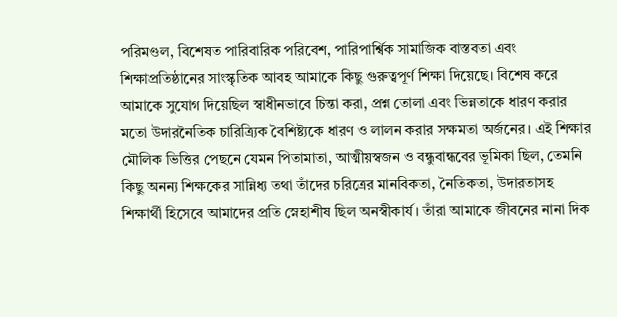পরিমণ্ডল, বিশেষত পারিবারিক পরিবেশ, পারিপার্শ্বিক সামাজিক বাস্তবতা এবং শিক্ষাপ্রতিষ্ঠানের সাংস্কৃতিক আবহ আমাকে কিছু গুরুত্বপূর্ণ শিক্ষা দিয়েছে। বিশেষ করে আমাকে সুযোগ দিয়েছিল স্বাধীনভাবে চিন্তা করা, প্রশ্ন তোলা এবং ভিন্নতাকে ধারণ করার মতো উদারনৈতিক চারিত্র্যিক বৈশিষ্ট্যকে ধারণ ও লালন করার সক্ষমতা অর্জনের। এই শিক্ষার মৌলিক ভিত্তির পেছনে যেমন পিতামাতা, আত্মীয়স্বজন ও বন্ধুবান্ধবের ভূমিকা ছিল, তেমনি কিছু অনন্য শিক্ষকের সান্নিধ্য তথা তাঁদের চরিত্রের মানবিকতা, নৈতিকতা, উদারতাসহ শিক্ষার্থী হিসেবে আমাদের প্রতি স্নেহাশীষ ছিল অনস্বীকার্য। তাঁরা আমাকে জীবনের নানা দিক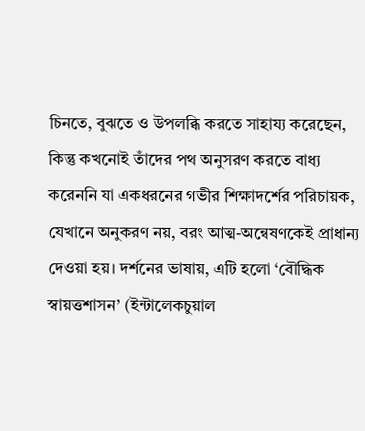চিনতে, বুঝতে ও উপলব্ধি করতে সাহায্য করেছেন, কিন্তু কখনোই তাঁদের পথ অনুসরণ করতে বাধ্য করেননি যা একধরনের গভীর শিক্ষাদর্শের পরিচায়ক, যেখানে অনুকরণ নয়, বরং আত্ম-অন্বেষণকেই প্রাধান্য দেওয়া হয়। দর্শনের ভাষায়, এটি হলো ‘বৌদ্ধিক স্বায়ত্তশাসন’ (ইন্টালেকচুয়াল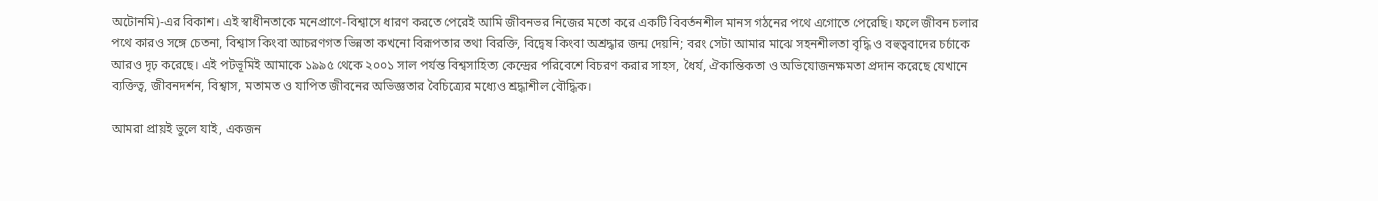অটোনমি)-এর বিকাশ। এই স্বাধীনতাকে মনেপ্রাণে-বিশ্বাসে ধারণ করতে পেরেই আমি জীবনভর নিজের মতো করে একটি বিবর্তনশীল মানস গঠনের পথে এগোতে পেরেছি। ফলে জীবন চলার পথে কারও সঙ্গে চেতনা, বিশ্বাস কিংবা আচরণগত ভিন্নতা কখনো বিরূপতার তথা বিরক্তি, বিদ্বেষ কিংবা অশ্রদ্ধার জন্ম দেয়নি; বরং সেটা আমার মাঝে সহনশীলতা বৃদ্ধি ও বহুত্ববাদের চর্চাকে আরও দৃঢ় করেছে। এই পটভূমিই আমাকে ১৯৯৫ থেকে ২০০১ সাল পর্যন্ত বিশ্বসাহিত্য কেন্দ্রের পরিবেশে বিচরণ করার সাহস, ধৈর্য, ঐকান্তিকতা ও অভিযোজনক্ষমতা প্রদান করেছে যেখানে ব্যক্তিত্ব, জীবনদর্শন, বিশ্বাস, মতামত ও যাপিত জীবনের অভিজ্ঞতার বৈচিত্র্যের মধ্যেও শ্রদ্ধাশীল বৌদ্ধিক।

আমরা প্রায়ই ভুলে যাই, একজন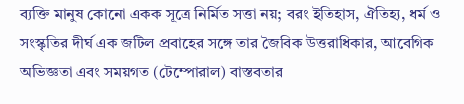ব্যক্তি মানুষ কোনো একক সূত্রে নির্মিত সত্তা নয়; বরং ইতিহাস, ঐতিহ্য, ধর্ম ও সংস্কৃতির দীর্ঘ এক জটিল প্রবাহের সঙ্গে তার জৈবিক উত্তরাধিকার, আবেগিক অভিজ্ঞতা এবং সময়গত (টেম্পোরাল) বাস্তবতার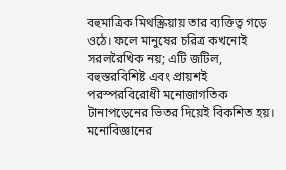বহুমাত্রিক মিথস্ক্রিয়ায় তার ব্যক্তিত্ব গড়ে ওঠে। ফলে মানুষের চরিত্র কখনোই সরলরৈখিক নয়; এটি জটিল, বহুস্তরবিশিষ্ট এবং প্রায়শই পরস্পরবিরোধী মনোজাগতিক টানাপড়েনের ভিতর দিয়েই বিকশিত হয়। মনোবিজ্ঞানের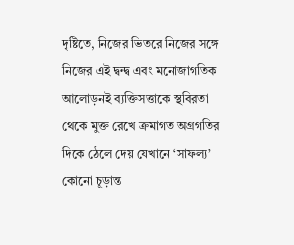দৃষ্টিতে, নিজের ভিতরে নিজের সঙ্গে নিজের এই দ্বন্দ্ব এবং মনোজাগতিক আলোড়নই ব্যক্তিসত্তাকে স্থবিরতা থেকে মুক্ত রেখে ক্রমাগত অগ্রগতির দিকে ঠেলে দেয় যেখানে ‘সাফল্য’ কোনো চূড়ান্ত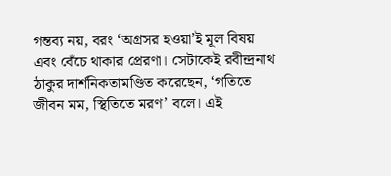গন্তব্য নয়, বরং ‘অগ্রসর হওয়া’ই মূল বিষয় এবং বেঁচে থাকার প্রেরণা। সেটাকেই রবীন্দ্রনাথ ঠাকুর দার্শনিকতামণ্ডিত করেছেন, ‘গতিতে জীবন মম, স্থিতিতে মরণ’ বলে। এই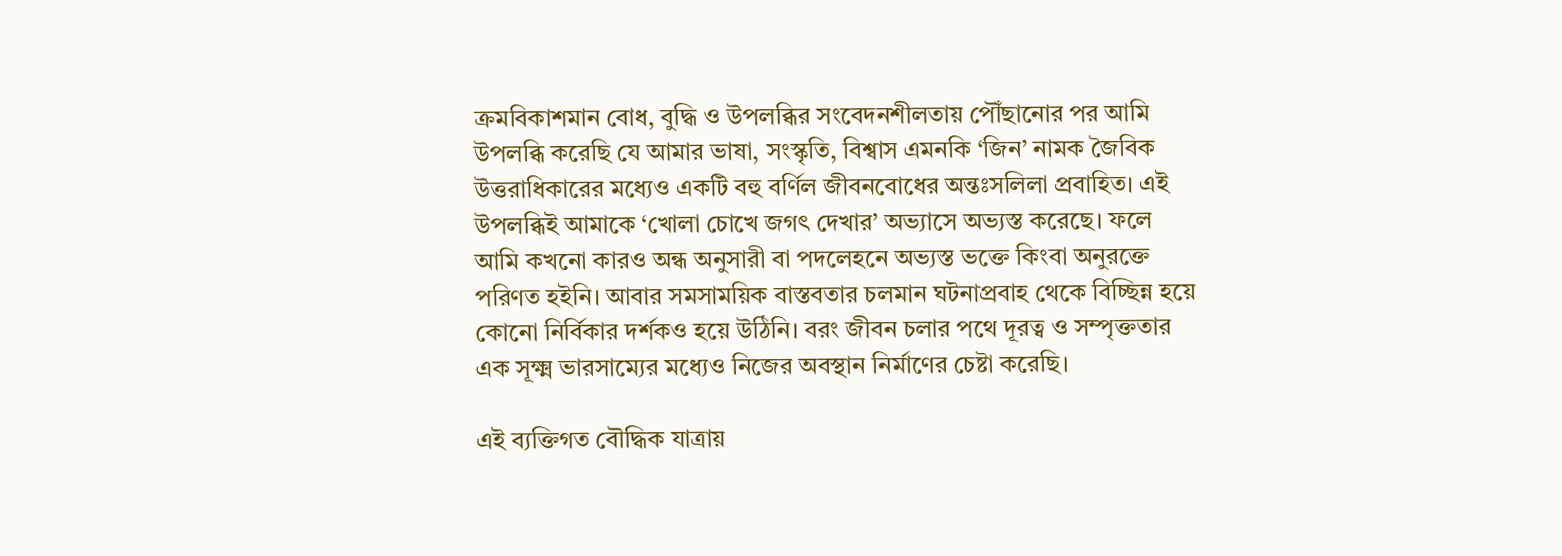ক্রমবিকাশমান বোধ, বুদ্ধি ও উপলব্ধির সংবেদনশীলতায় পৌঁছানোর পর আমি উপলব্ধি করেছি যে আমার ভাষা, সংস্কৃতি, বিশ্বাস এমনকি ‘জিন’ নামক জৈবিক উত্তরাধিকারের মধ্যেও একটি বহু বর্ণিল জীবনবোধের অন্তঃসলিলা প্রবাহিত। এই উপলব্ধিই আমাকে ‘খোলা চোখে জগৎ দেখার’ অভ্যাসে অভ্যস্ত করেছে। ফলে আমি কখনো কারও অন্ধ অনুসারী বা পদলেহনে অভ্যস্ত ভক্তে কিংবা অনুরক্তে পরিণত হইনি। আবার সমসাময়িক বাস্তবতার চলমান ঘটনাপ্রবাহ থেকে বিচ্ছিন্ন হয়ে কোনো নির্বিকার দর্শকও হয়ে উঠিনি। বরং জীবন চলার পথে দূরত্ব ও সম্পৃক্ততার এক সূক্ষ্ম ভারসাম্যের মধ্যেও নিজের অবস্থান নির্মাণের চেষ্টা করেছি।

এই ব্যক্তিগত বৌদ্ধিক যাত্রায়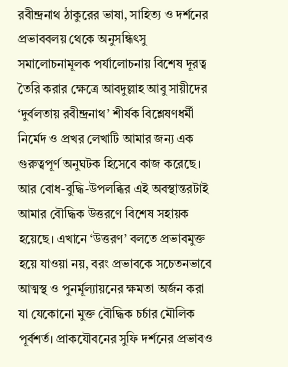রবীন্দ্রনাথ ঠাকুরের ভাষা, সাহিত্য ও দর্শনের প্রভাববলয় থেকে অনুসন্ধিৎসু সমালোচনামূলক পর্যালোচনায় বিশেষ দূরত্ব তৈরি করার ক্ষেত্রে আবদুল্লাহ আবু সায়ীদের ‘দুর্বলতায় রবীন্দ্রনাথ’ শীর্ষক বিশ্লেষণধর্মী নির্মেদ ও প্রখর লেখাটি আমার জন্য এক গুরুত্বপূর্ণ অনুঘটক হিসেবে কাজ করেছে। আর বোধ-বুদ্ধি-উপলব্ধির এই অবস্থান্তরটাই আমার বৌদ্ধিক উত্তরণে বিশেষ সহায়ক হয়েছে। এখানে ‘উত্তরণ’ বলতে প্রভাবমুক্ত হয়ে যাওয়া নয়, বরং প্রভাবকে সচেতনভাবে আত্মস্থ ও পুনর্মূল্যায়নের ক্ষমতা অর্জন করা যা যেকোনো মুক্ত বৌদ্ধিক চর্চার মৌলিক পূর্বশর্ত। প্রাকযৌবনের সুফি দর্শনের প্রভাবও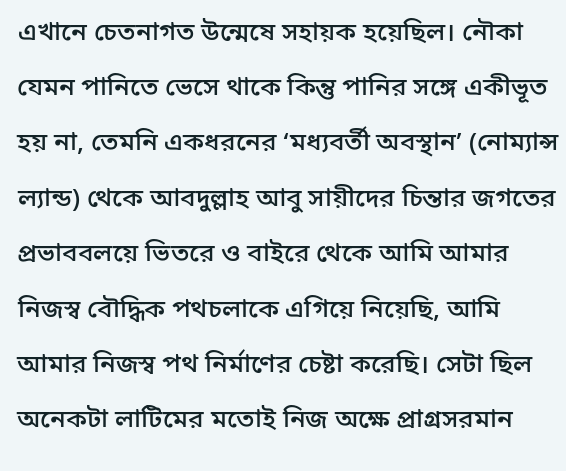এখানে চেতনাগত উন্মেষে সহায়ক হয়েছিল। নৌকা যেমন পানিতে ভেসে থাকে কিন্তু পানির সঙ্গে একীভূত হয় না, তেমনি একধরনের ‘মধ্যবর্তী অবস্থান’ (নোম্যান্স ল্যান্ড) থেকে আবদুল্লাহ আবু সায়ীদের চিন্তার জগতের প্রভাববলয়ে ভিতরে ও বাইরে থেকে আমি আমার নিজস্ব বৌদ্ধিক পথচলাকে এগিয়ে নিয়েছি, আমি আমার নিজস্ব পথ নির্মাণের চেষ্টা করেছি। সেটা ছিল অনেকটা লাটিমের মতোই নিজ অক্ষে প্রাগ্রসরমান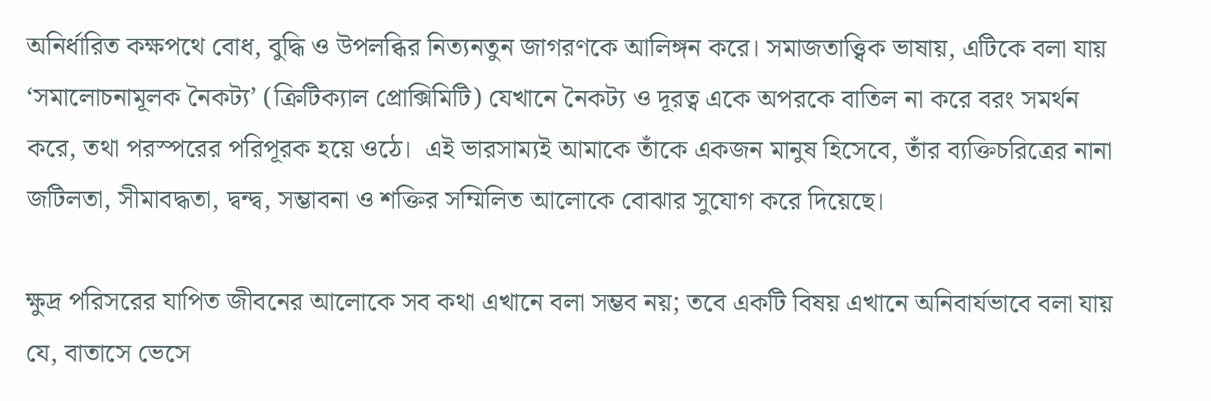অনির্ধারিত কক্ষপথে বোধ, বুদ্ধি ও উপলব্ধির নিত্যনতুন জাগরণকে আলিঙ্গন করে। সমাজতাত্ত্বিক ভাষায়, এটিকে বলা যায় ‘সমালোচনামূলক নৈকট্য’ (ক্রিটিক্যাল প্রোক্সিমিটি) যেখানে নৈকট্য ও দূরত্ব একে অপরকে বাতিল না করে বরং সমর্থন করে, তথা পরস্পরের পরিপূরক হয়ে ওঠে।  এই ভারসাম্যই আমাকে তাঁকে একজন মানুষ হিসেবে, তাঁর ব্যক্তিচরিত্রের নানা জটিলতা, সীমাবদ্ধতা, দ্বন্দ্ব, সম্ভাবনা ও শক্তির সম্মিলিত আলোকে বোঝার সুযোগ করে দিয়েছে।

ক্ষুদ্র পরিসরের যাপিত জীবনের আলোকে সব কথা এখানে বলা সম্ভব নয়; তবে একটি বিষয় এখানে অনিবার্যভাবে বলা যায় যে, বাতাসে ভেসে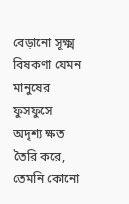বেড়ানো সূক্ষ্ম বিষকণা যেমন মানুষের ফুসফুসে অদৃশ্য ক্ষত তৈরি করে, তেমনি কোনো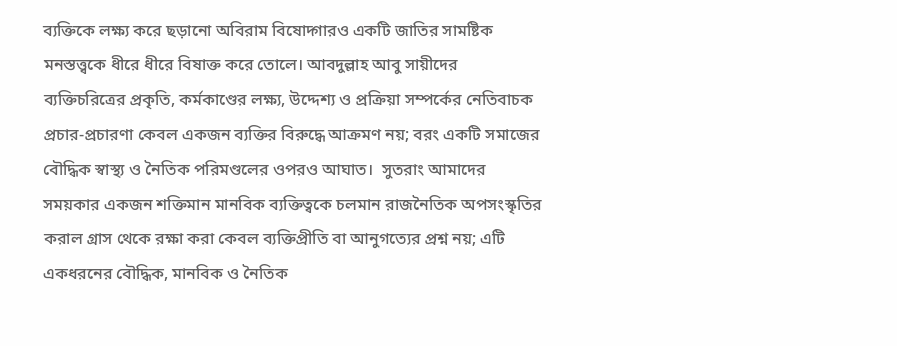ব্যক্তিকে লক্ষ্য করে ছড়ানো অবিরাম বিষোদ্গারও একটি জাতির সামষ্টিক মনস্তত্ত্বকে ধীরে ধীরে বিষাক্ত করে তোলে। আবদুল্লাহ আবু সায়ীদের ব্যক্তিচরিত্রের প্রকৃতি, কর্মকাণ্ডের লক্ষ্য, উদ্দেশ্য ও প্রক্রিয়া সম্পর্কের নেতিবাচক প্রচার-প্রচারণা কেবল একজন ব্যক্তির বিরুদ্ধে আক্রমণ নয়; বরং একটি সমাজের বৌদ্ধিক স্বাস্থ্য ও নৈতিক পরিমণ্ডলের ওপরও আঘাত।  সুতরাং আমাদের সময়কার একজন শক্তিমান মানবিক ব্যক্তিত্বকে চলমান রাজনৈতিক অপসংস্কৃতির করাল গ্রাস থেকে রক্ষা করা কেবল ব্যক্তিপ্রীতি বা আনুগত্যের প্রশ্ন নয়; এটি একধরনের বৌদ্ধিক, মানবিক ও নৈতিক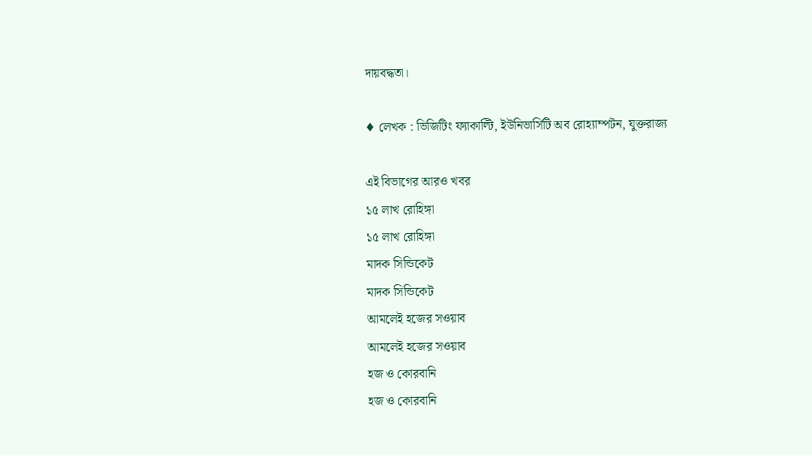দায়বদ্ধতা।

♦ লেখক : ভিজিটিং ফ্যাকাল্টি, ইউনিভার্সিটি অব রোহ্যাম্পটন, যুক্তরাজ্য

এই বিভাগের আরও খবর
১৫ লাখ রোহিঙ্গা
১৫ লাখ রোহিঙ্গা
মাদক সিন্ডিকেট
মাদক সিন্ডিকেট
আমলেই হজের সওয়াব
আমলেই হজের সওয়াব
হজ ও কোরবানি
হজ ও কোরবানি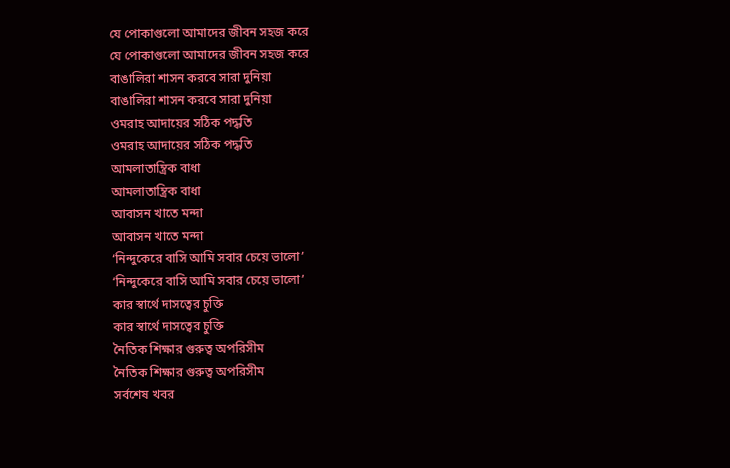যে পোকাগুলো আমাদের জীবন সহজ করে
যে পোকাগুলো আমাদের জীবন সহজ করে
বাঙালিরা শাসন করবে সারা দুনিয়া
বাঙালিরা শাসন করবে সারা দুনিয়া
ওমরাহ আদায়ের সঠিক পদ্ধতি
ওমরাহ আদায়ের সঠিক পদ্ধতি
আমলাতান্ত্রিক বাধা
আমলাতান্ত্রিক বাধা
আবাসন খাতে মন্দা
আবাসন খাতে মন্দা
‘নিন্দুকেরে বাসি আমি সবার চেয়ে ভালো’
‘নিন্দুকেরে বাসি আমি সবার চেয়ে ভালো’
কার স্বার্থে দাসত্বের চুক্তি
কার স্বার্থে দাসত্বের চুক্তি
নৈতিক শিক্ষার গুরুত্ব অপরিসীম
নৈতিক শিক্ষার গুরুত্ব অপরিসীম
সর্বশেষ খবর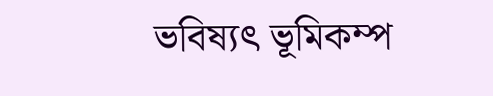ভবিষ্যৎ ভূমিকম্প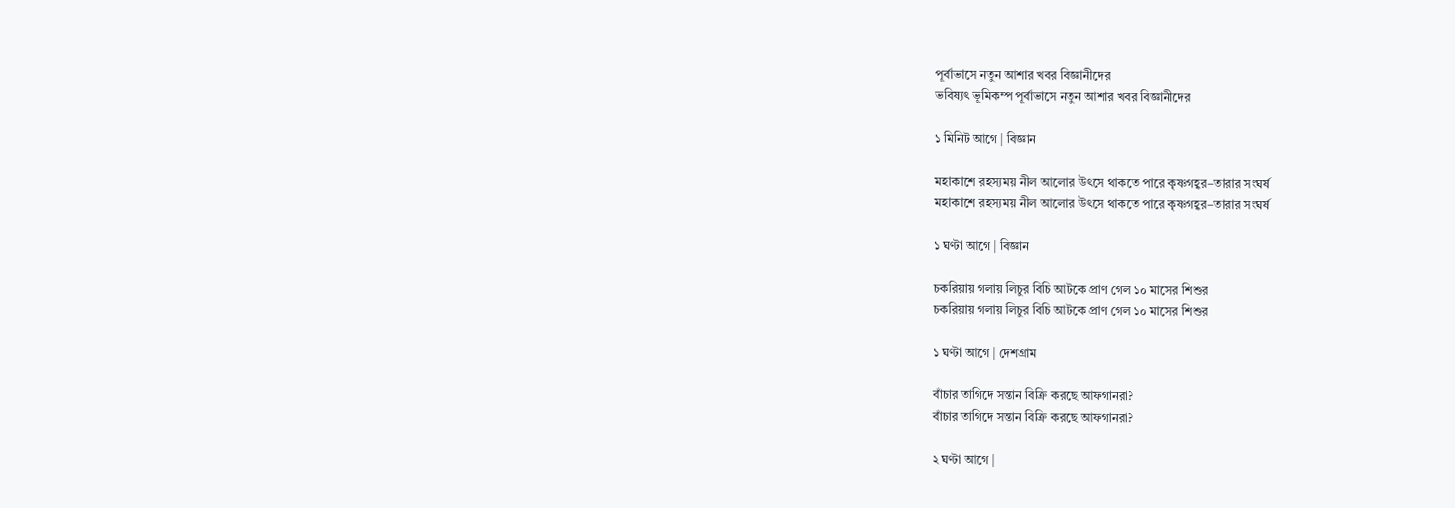পূর্বাভাসে নতুন আশার খবর বিজ্ঞানীদের
ভবিষ্যৎ ভূমিকম্প পূর্বাভাসে নতুন আশার খবর বিজ্ঞানীদের

১ মিনিট আগে | বিজ্ঞান

মহাকাশে রহস্যময় নীল আলোর উৎসে থাকতে পারে কৃষ্ণগহ্বর–তারার সংঘর্ষ
মহাকাশে রহস্যময় নীল আলোর উৎসে থাকতে পারে কৃষ্ণগহ্বর–তারার সংঘর্ষ

১ ঘণ্টা আগে | বিজ্ঞান

চকরিয়ায় গলায় লিচুর বিচি আটকে প্রাণ গেল ১০ মাসের শিশুর
চকরিয়ায় গলায় লিচুর বিচি আটকে প্রাণ গেল ১০ মাসের শিশুর

১ ঘণ্টা আগে | দেশগ্রাম

বাঁচার তাগিদে সন্তান বিক্রি করছে আফগানরা?
বাঁচার তাগিদে সন্তান বিক্রি করছে আফগানরা?

২ ঘণ্টা আগে |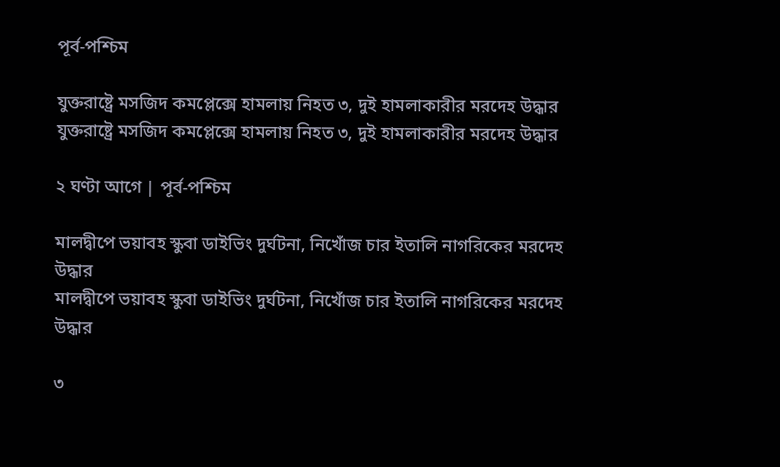পূর্ব-পশ্চিম

যুক্তরাষ্ট্রে মসজিদ কমপ্লেক্সে হামলায় নিহত ৩, দুই হামলাকারীর মরদেহ উদ্ধার
যুক্তরাষ্ট্রে মসজিদ কমপ্লেক্সে হামলায় নিহত ৩, দুই হামলাকারীর মরদেহ উদ্ধার

২ ঘণ্টা আগে | পূর্ব-পশ্চিম

মালদ্বীপে ভয়াবহ স্কুবা ডাইভিং দুর্ঘটনা, নিখোঁজ চার ইতালি নাগরিকের মরদেহ উদ্ধার
মালদ্বীপে ভয়াবহ স্কুবা ডাইভিং দুর্ঘটনা, নিখোঁজ চার ইতালি নাগরিকের মরদেহ উদ্ধার

৩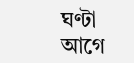ঘণ্টা আগে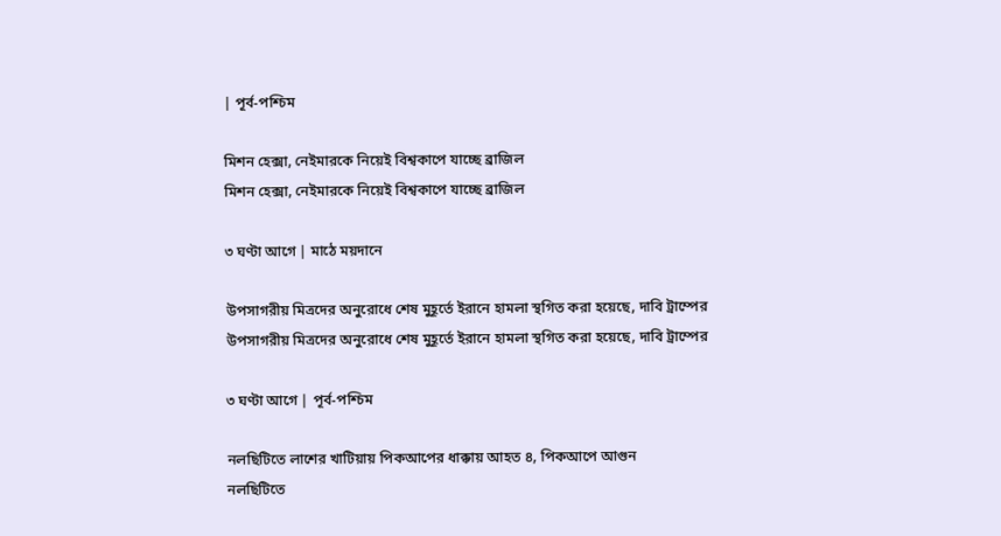| পূর্ব-পশ্চিম

মিশন হেক্সা, নেইমারকে নিয়েই বিশ্বকাপে যাচ্ছে ব্রাজিল
মিশন হেক্সা, নেইমারকে নিয়েই বিশ্বকাপে যাচ্ছে ব্রাজিল

৩ ঘণ্টা আগে | মাঠে ময়দানে

উপসাগরীয় মিত্রদের অনুরোধে শেষ মুহূর্তে ইরানে হামলা স্থগিত করা হয়েছে, দাবি ট্রাম্পের
উপসাগরীয় মিত্রদের অনুরোধে শেষ মুহূর্তে ইরানে হামলা স্থগিত করা হয়েছে, দাবি ট্রাম্পের

৩ ঘণ্টা আগে | পূর্ব-পশ্চিম

নলছিটিতে লাশের খাটিয়ায় পিকআপের ধাক্কায় আহত ৪, পিকআপে আগুন
নলছিটিতে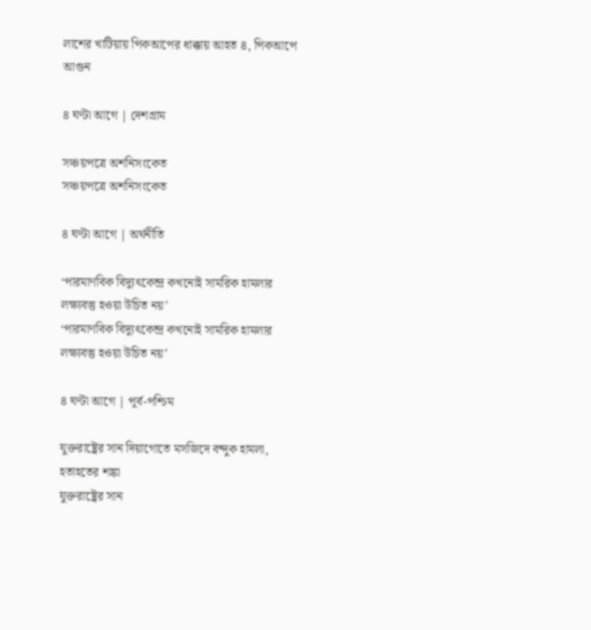লাশের খাটিয়ায় পিকআপের ধাক্কায় আহত ৪, পিকআপে আগুন

৪ ঘণ্টা আগে | দেশগ্রাম

সঞ্চয়পত্রে অশনিসংকেত
সঞ্চয়পত্রে অশনিসংকেত

৪ ঘণ্টা আগে | অর্থনীতি

‘পারমাণবিক বিদ্যুৎকেন্দ্র কখনোই সামরিক হামলার লক্ষ্যবস্তু হওয়া উচিত নয়’
‘পারমাণবিক বিদ্যুৎকেন্দ্র কখনোই সামরিক হামলার লক্ষ্যবস্তু হওয়া উচিত নয়’

৪ ঘণ্টা আগে | পূর্ব-পশ্চিম

যুক্তরাষ্ট্রের সান দিয়াগোতে মসজিদে বন্দুক হামলা, হতাহতের শঙ্কা
যুক্তরাষ্ট্রের সান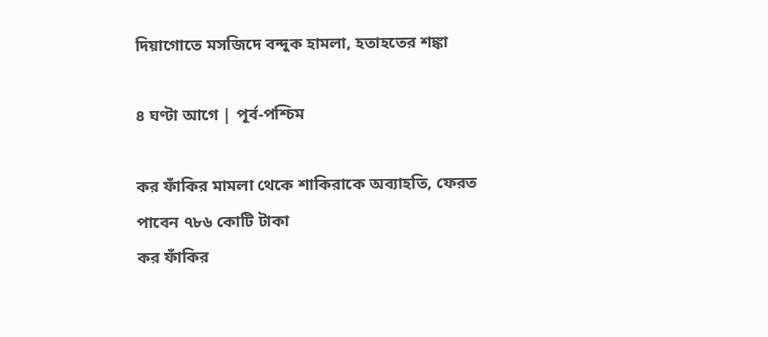দিয়াগোতে মসজিদে বন্দুক হামলা, হতাহতের শঙ্কা

৪ ঘণ্টা আগে | পূর্ব-পশ্চিম

কর ফাঁকির মামলা থেকে শাকিরাকে অব্যাহতি, ফেরত পাবেন ৭৮৬ কোটি টাকা
কর ফাঁকির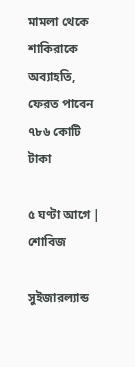মামলা থেকে শাকিরাকে অব্যাহতি, ফেরত পাবেন ৭৮৬ কোটি টাকা

৫ ঘণ্টা আগে | শোবিজ

সুইজারল্যান্ড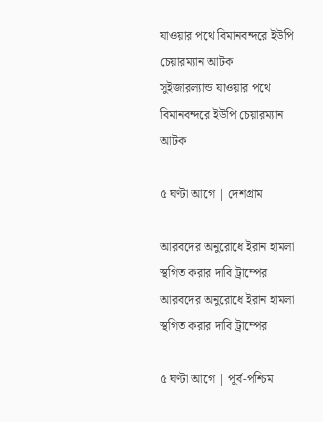যাওয়ার পথে বিমানবন্দরে ইউপি চেয়ারম্যান আটক
সুইজারল্যান্ড যাওয়ার পথে বিমানবন্দরে ইউপি চেয়ারম্যান আটক

৫ ঘণ্টা আগে | দেশগ্রাম

আরবদের অনুরোধে ইরান হামলা স্থগিত করার দাবি ট্রাম্পের
আরবদের অনুরোধে ইরান হামলা স্থগিত করার দাবি ট্রাম্পের

৫ ঘণ্টা আগে | পূর্ব-পশ্চিম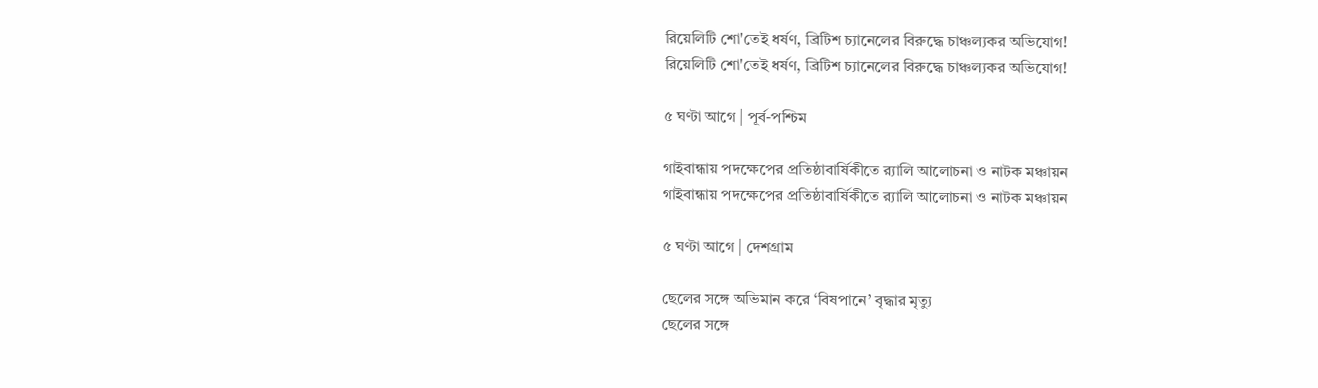রিয়েলিটি শো'তেই ধর্ষণ, ব্রিটিশ চ্যানেলের বিরুদ্ধে চাঞ্চল্যকর অভিযোগ!
রিয়েলিটি শো'তেই ধর্ষণ, ব্রিটিশ চ্যানেলের বিরুদ্ধে চাঞ্চল্যকর অভিযোগ!

৫ ঘণ্টা আগে | পূর্ব-পশ্চিম

গাইবান্ধায় পদক্ষেপের প্রতিষ্ঠাবার্ষিকীতে র‌্যালি আলোচনা ও নাটক মঞ্চায়ন
গাইবান্ধায় পদক্ষেপের প্রতিষ্ঠাবার্ষিকীতে র‌্যালি আলোচনা ও নাটক মঞ্চায়ন

৫ ঘণ্টা আগে | দেশগ্রাম

ছেলের সঙ্গে অভিমান করে ‘বিষপানে’ বৃদ্ধার মৃত্যু
ছেলের সঙ্গে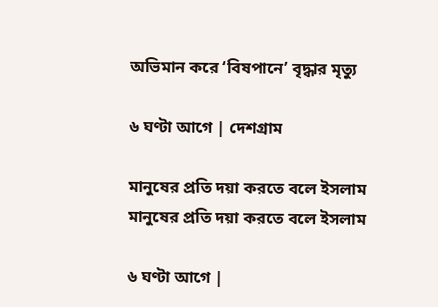অভিমান করে ‘বিষপানে’ বৃদ্ধার মৃত্যু

৬ ঘণ্টা আগে | দেশগ্রাম

মানুষের প্রতি দয়া করতে বলে ইসলাম
মানুষের প্রতি দয়া করতে বলে ইসলাম

৬ ঘণ্টা আগে |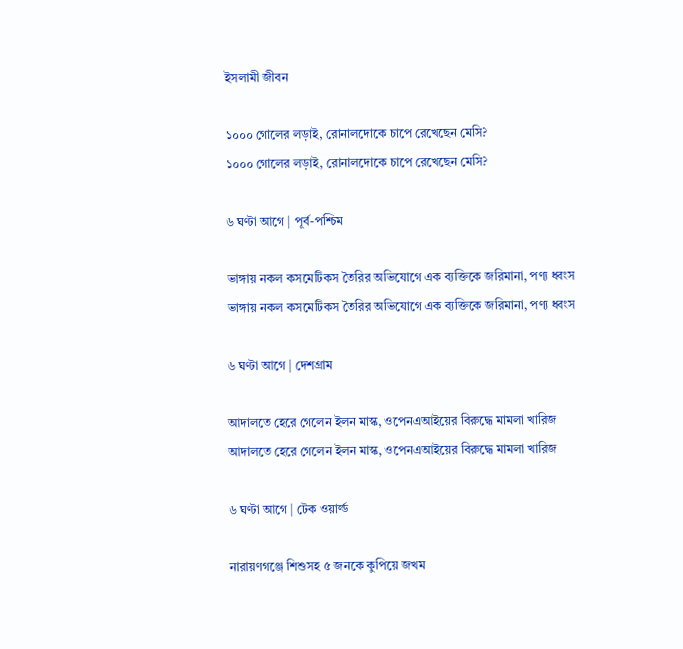ইসলামী জীবন

১০০০ গোলের লড়াই, রোনালদোকে চাপে রেখেছেন মেসি?
১০০০ গোলের লড়াই, রোনালদোকে চাপে রেখেছেন মেসি?

৬ ঘণ্টা আগে | পূর্ব-পশ্চিম

ভাঙ্গায় নকল কসমেটিকস তৈরির অভিযোগে এক ব্যক্তিকে জরিমানা, পণ্য ধ্বংস
ভাঙ্গায় নকল কসমেটিকস তৈরির অভিযোগে এক ব্যক্তিকে জরিমানা, পণ্য ধ্বংস

৬ ঘণ্টা আগে | দেশগ্রাম

আদালতে হেরে গেলেন ইলন মাস্ক, ওপেনএআইয়ের বিরুদ্ধে মামলা খারিজ
আদালতে হেরে গেলেন ইলন মাস্ক, ওপেনএআইয়ের বিরুদ্ধে মামলা খারিজ

৬ ঘণ্টা আগে | টেক ওয়ার্ল্ড

নারায়ণগঞ্জে শিশুসহ ৫ জনকে কুপিয়ে জখম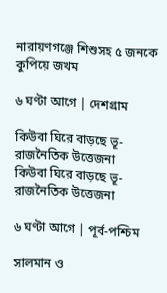নারায়ণগঞ্জে শিশুসহ ৫ জনকে কুপিয়ে জখম

৬ ঘণ্টা আগে | দেশগ্রাম

কিউবা ঘিরে বাড়ছে ভূ-রাজনৈতিক উত্তেজনা
কিউবা ঘিরে বাড়ছে ভূ-রাজনৈতিক উত্তেজনা

৬ ঘণ্টা আগে | পূর্ব-পশ্চিম

সালমান ও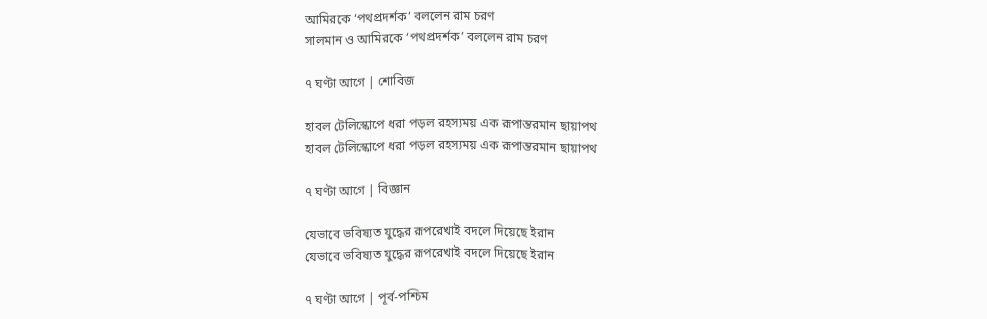আমিরকে ‘পথপ্রদর্শক’ বললেন রাম চরণ
সালমান ও আমিরকে ‘পথপ্রদর্শক’ বললেন রাম চরণ

৭ ঘণ্টা আগে | শোবিজ

হাবল টেলিস্কোপে ধরা পড়ল রহস্যময় এক রূপান্তরমান ছায়াপথ
হাবল টেলিস্কোপে ধরা পড়ল রহস্যময় এক রূপান্তরমান ছায়াপথ

৭ ঘণ্টা আগে | বিজ্ঞান

যেভাবে ভবিষ্যত যুদ্ধের রূপরেখাই বদলে দিয়েছে ইরান
যেভাবে ভবিষ্যত যুদ্ধের রূপরেখাই বদলে দিয়েছে ইরান

৭ ঘণ্টা আগে | পূর্ব-পশ্চিম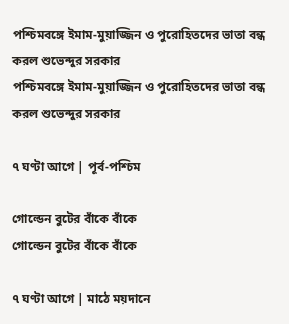পশ্চিমবঙ্গে ইমাম-মুয়াজ্জিন ও পুরোহিতদের ভাতা বন্ধ করল শুভেন্দুর সরকার
পশ্চিমবঙ্গে ইমাম-মুয়াজ্জিন ও পুরোহিতদের ভাতা বন্ধ করল শুভেন্দুর সরকার

৭ ঘণ্টা আগে | পূর্ব-পশ্চিম

গোল্ডেন বুটের বাঁকে বাঁকে
গোল্ডেন বুটের বাঁকে বাঁকে

৭ ঘণ্টা আগে | মাঠে ময়দানে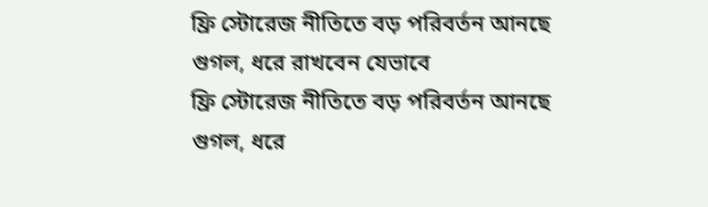ফ্রি স্টোরেজ নীতিতে বড় পরিবর্তন আনছে গুগল, ধরে রাখবেন যেভাবে
ফ্রি স্টোরেজ নীতিতে বড় পরিবর্তন আনছে গুগল, ধরে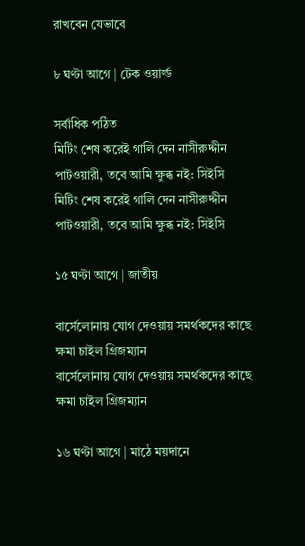রাখবেন যেভাবে

৮ ঘণ্টা আগে | টেক ওয়ার্ল্ড

সর্বাধিক পঠিত
মিটিং শেষ করেই গালি দেন নাসীরুদ্দীন পাটওয়ারী, তবে আমি ক্ষুব্ধ নই: সিইসি
মিটিং শেষ করেই গালি দেন নাসীরুদ্দীন পাটওয়ারী, তবে আমি ক্ষুব্ধ নই: সিইসি

১৫ ঘণ্টা আগে | জাতীয়

বার্সেলোনায় যোগ দেওয়ায় সমর্থকদের কাছে ক্ষমা চাইল গ্রিজম্যান
বার্সেলোনায় যোগ দেওয়ায় সমর্থকদের কাছে ক্ষমা চাইল গ্রিজম্যান

১৬ ঘণ্টা আগে | মাঠে ময়দানে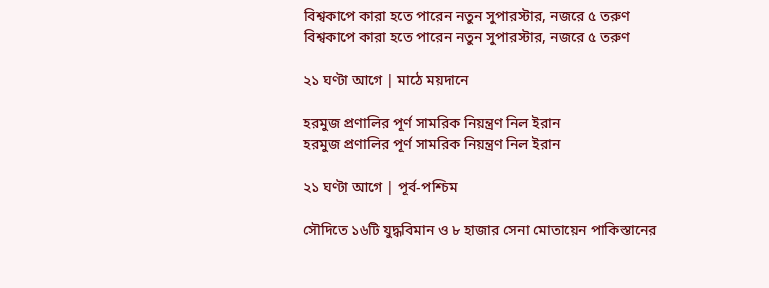বিশ্বকাপে কারা হতে পারেন নতুন সুপারস্টার, নজরে ৫ তরুণ
বিশ্বকাপে কারা হতে পারেন নতুন সুপারস্টার, নজরে ৫ তরুণ

২১ ঘণ্টা আগে | মাঠে ময়দানে

হরমুজ প্রণালির পূর্ণ সামরিক নিয়ন্ত্রণ নিল ইরান
হরমুজ প্রণালির পূর্ণ সামরিক নিয়ন্ত্রণ নিল ইরান

২১ ঘণ্টা আগে | পূর্ব-পশ্চিম

সৌদিতে ১৬টি যুদ্ধবিমান ও ৮ হাজার সেনা মোতায়েন পাকিস্তানের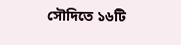সৌদিতে ১৬টি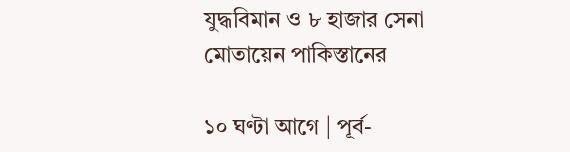যুদ্ধবিমান ও ৮ হাজার সেনা মোতায়েন পাকিস্তানের

১০ ঘণ্টা আগে | পূর্ব-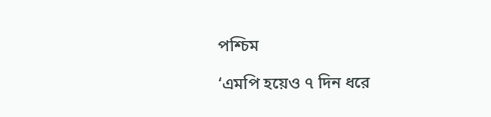পশ্চিম

‘এমপি হয়েও ৭ দিন ধরে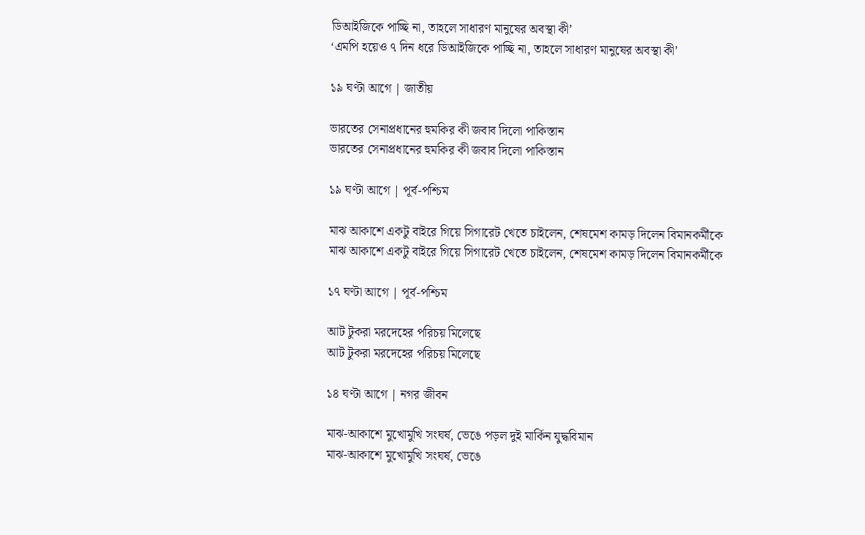ডিআইজিকে পাচ্ছি না, তাহলে সাধারণ মানুষের অবস্থা কী’
‘এমপি হয়েও ৭ দিন ধরে ডিআইজিকে পাচ্ছি না, তাহলে সাধারণ মানুষের অবস্থা কী’

১৯ ঘণ্টা আগে | জাতীয়

ভারতের সেনাপ্রধানের হুমকির কী জবাব দিলো পাকিস্তান
ভারতের সেনাপ্রধানের হুমকির কী জবাব দিলো পাকিস্তান

১৯ ঘণ্টা আগে | পূর্ব-পশ্চিম

মাঝ আকাশে একটু বাইরে গিয়ে সিগারেট খেতে চাইলেন, শেষমেশ কামড় দিলেন বিমানকর্মীকে
মাঝ আকাশে একটু বাইরে গিয়ে সিগারেট খেতে চাইলেন, শেষমেশ কামড় দিলেন বিমানকর্মীকে

১৭ ঘণ্টা আগে | পূর্ব-পশ্চিম

আট টুকরা মরদেহের পরিচয় মিলেছে
আট টুকরা মরদেহের পরিচয় মিলেছে

১৪ ঘণ্টা আগে | নগর জীবন

মাঝ-আকাশে মুখোমুখি সংঘর্ষ, ভেঙে পড়ল দুই মার্কিন যুদ্ধবিমান
মাঝ-আকাশে মুখোমুখি সংঘর্ষ, ভেঙে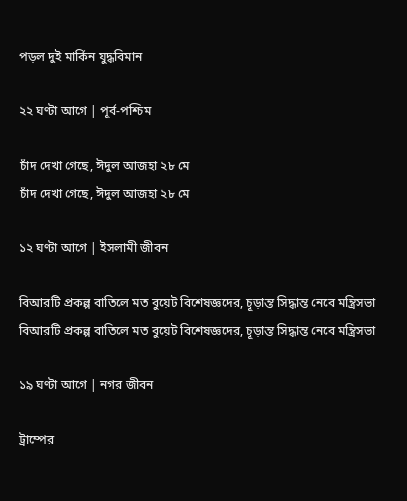পড়ল দুই মার্কিন যুদ্ধবিমান

২২ ঘণ্টা আগে | পূর্ব-পশ্চিম

চাঁদ দেখা গেছে, ঈদুল আজহা ২৮ মে
চাঁদ দেখা গেছে, ঈদুল আজহা ২৮ মে

১২ ঘণ্টা আগে | ইসলামী জীবন

বিআরটি প্রকল্প বাতিলে মত বুয়েট বিশেষজ্ঞদের, চূড়ান্ত সিদ্ধান্ত নেবে মন্ত্রিসভা
বিআরটি প্রকল্প বাতিলে মত বুয়েট বিশেষজ্ঞদের, চূড়ান্ত সিদ্ধান্ত নেবে মন্ত্রিসভা

১৯ ঘণ্টা আগে | নগর জীবন

ট্রাম্পের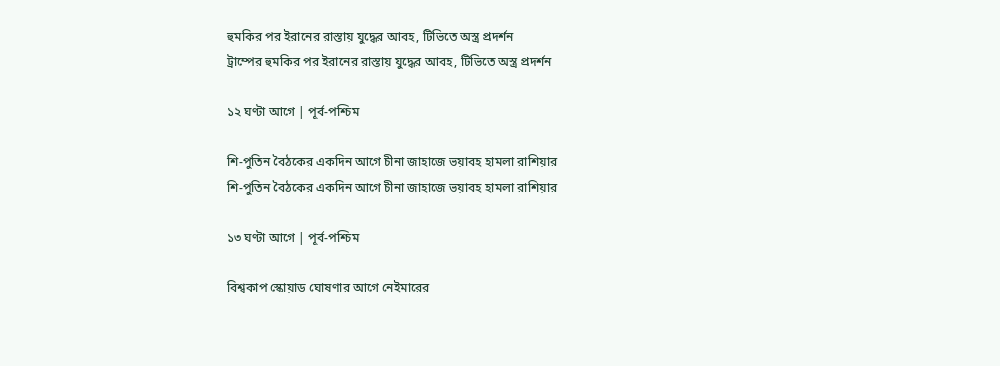হুমকির পর ইরানের রাস্তায় যুদ্ধের আবহ, টিভিতে অস্ত্র প্রদর্শন
ট্রাম্পের হুমকির পর ইরানের রাস্তায় যুদ্ধের আবহ, টিভিতে অস্ত্র প্রদর্শন

১২ ঘণ্টা আগে | পূর্ব-পশ্চিম

শি-পুতিন বৈঠকের একদিন আগে চীনা জাহাজে ভয়াবহ হামলা রাশিয়ার
শি-পুতিন বৈঠকের একদিন আগে চীনা জাহাজে ভয়াবহ হামলা রাশিয়ার

১৩ ঘণ্টা আগে | পূর্ব-পশ্চিম

বিশ্বকাপ স্কোয়াড ঘোষণার আগে নেইমারের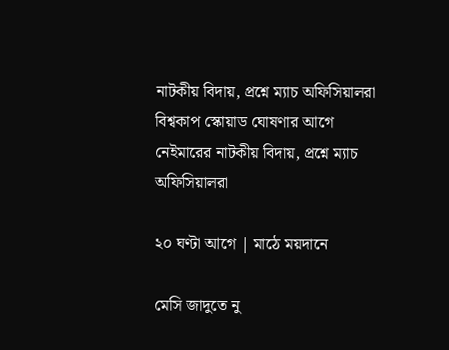নাটকীয় বিদায়, প্রশ্নে ম্যাচ অফিসিয়ালরা
বিশ্বকাপ স্কোয়াড ঘোষণার আগে নেইমারের নাটকীয় বিদায়, প্রশ্নে ম্যাচ অফিসিয়ালরা

২০ ঘণ্টা আগে | মাঠে ময়দানে

মেসি জাদুতে নু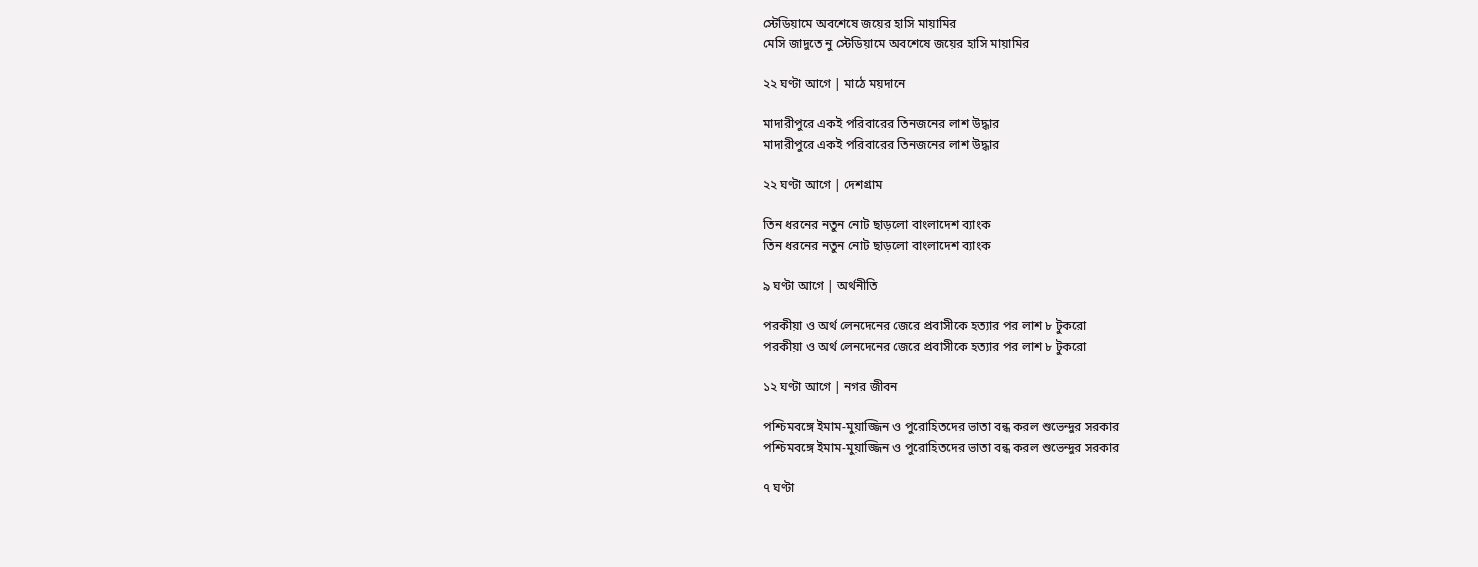স্টেডিয়ামে অবশেষে জয়ের হাসি মায়ামির
মেসি জাদুতে নু স্টেডিয়ামে অবশেষে জয়ের হাসি মায়ামির

২২ ঘণ্টা আগে | মাঠে ময়দানে

মাদারীপুরে একই পরিবারের তিনজনের লাশ উদ্ধার
মাদারীপুরে একই পরিবারের তিনজনের লাশ উদ্ধার

২২ ঘণ্টা আগে | দেশগ্রাম

তিন ধরনের নতুন নোট ছাড়লো বাংলাদেশ ব্যাংক
তিন ধরনের নতুন নোট ছাড়লো বাংলাদেশ ব্যাংক

৯ ঘণ্টা আগে | অর্থনীতি

পরকীয়া ও অর্থ লেনদেনের জেরে প্রবাসীকে হত্যার পর লাশ ৮ টুকরো
পরকীয়া ও অর্থ লেনদেনের জেরে প্রবাসীকে হত্যার পর লাশ ৮ টুকরো

১২ ঘণ্টা আগে | নগর জীবন

পশ্চিমবঙ্গে ইমাম-মুয়াজ্জিন ও পুরোহিতদের ভাতা বন্ধ করল শুভেন্দুর সরকার
পশ্চিমবঙ্গে ইমাম-মুয়াজ্জিন ও পুরোহিতদের ভাতা বন্ধ করল শুভেন্দুর সরকার

৭ ঘণ্টা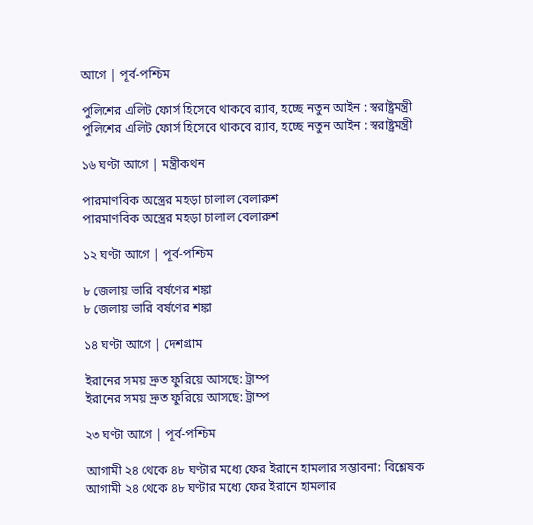আগে | পূর্ব-পশ্চিম

পুলিশের এলিট ফোর্স হিসেবে থাকবে র‌্যাব, হচ্ছে নতুন আইন : স্বরাষ্ট্রমন্ত্রী
পুলিশের এলিট ফোর্স হিসেবে থাকবে র‌্যাব, হচ্ছে নতুন আইন : স্বরাষ্ট্রমন্ত্রী

১৬ ঘণ্টা আগে | মন্ত্রীকথন

পারমাণবিক অস্ত্রের মহড়া চালাল বেলারুশ
পারমাণবিক অস্ত্রের মহড়া চালাল বেলারুশ

১২ ঘণ্টা আগে | পূর্ব-পশ্চিম

৮ জেলায় ভারি বর্ষণের শঙ্কা
৮ জেলায় ভারি বর্ষণের শঙ্কা

১৪ ঘণ্টা আগে | দেশগ্রাম

ইরানের সময় দ্রুত ফুরিয়ে আসছে: ট্রাম্প
ইরানের সময় দ্রুত ফুরিয়ে আসছে: ট্রাম্প

২৩ ঘণ্টা আগে | পূর্ব-পশ্চিম

আগামী ২৪ থেকে ৪৮ ঘণ্টার মধ্যে ফের ইরানে হামলার সম্ভাবনা: বিশ্লেষক
আগামী ২৪ থেকে ৪৮ ঘণ্টার মধ্যে ফের ইরানে হামলার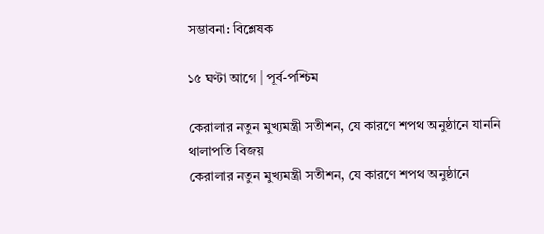সম্ভাবনা: বিশ্লেষক

১৫ ঘণ্টা আগে | পূর্ব-পশ্চিম

কেরালার নতুন মুখ্যমন্ত্রী সতীশন, যে কারণে শপথ অনুষ্ঠানে যাননি থালাপতি বিজয়
কেরালার নতুন মুখ্যমন্ত্রী সতীশন, যে কারণে শপথ অনুষ্ঠানে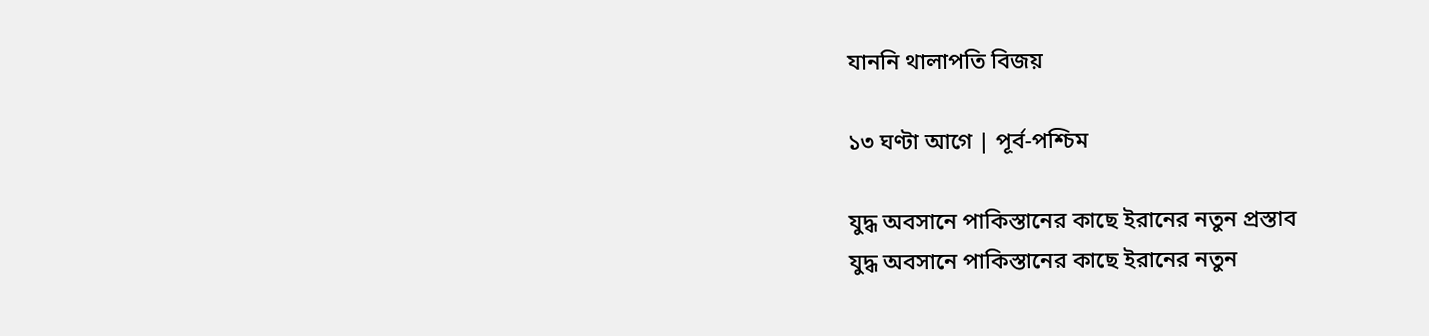যাননি থালাপতি বিজয়

১৩ ঘণ্টা আগে | পূর্ব-পশ্চিম

যুদ্ধ অবসানে পাকিস্তানের কাছে ইরানের নতুন প্রস্তাব
যুদ্ধ অবসানে পাকিস্তানের কাছে ইরানের নতুন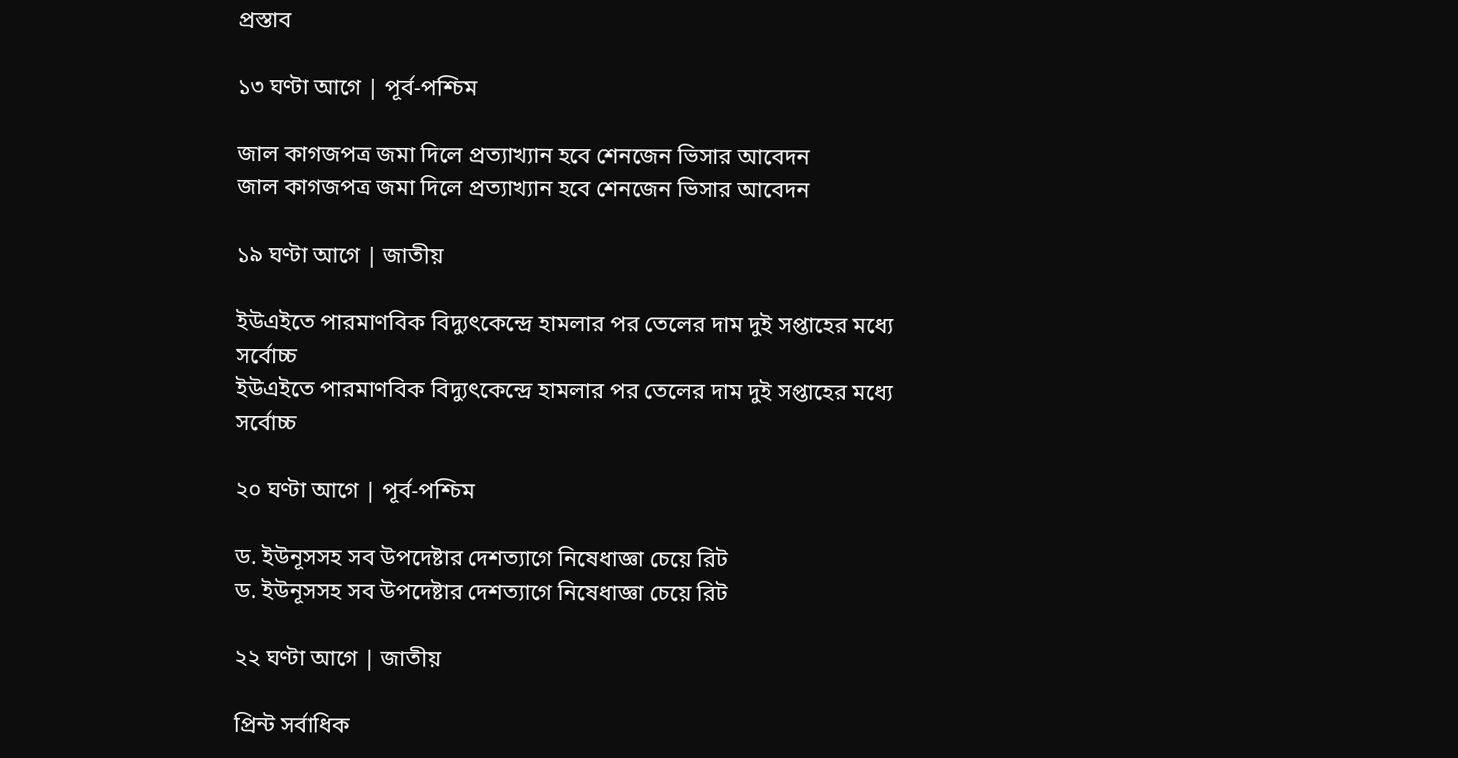প্রস্তাব

১৩ ঘণ্টা আগে | পূর্ব-পশ্চিম

জাল কাগজপত্র জমা দিলে প্রত্যাখ্যান হবে শেনজেন ভিসার আবেদন
জাল কাগজপত্র জমা দিলে প্রত্যাখ্যান হবে শেনজেন ভিসার আবেদন

১৯ ঘণ্টা আগে | জাতীয়

ইউএইতে পারমাণবিক বিদ্যুৎকেন্দ্রে হামলার পর তেলের দাম দুই সপ্তাহের মধ্যে সর্বোচ্চ
ইউএইতে পারমাণবিক বিদ্যুৎকেন্দ্রে হামলার পর তেলের দাম দুই সপ্তাহের মধ্যে সর্বোচ্চ

২০ ঘণ্টা আগে | পূর্ব-পশ্চিম

ড. ইউনূসসহ সব উপদেষ্টার দেশত্যাগে নিষেধাজ্ঞা চেয়ে রিট
ড. ইউনূসসহ সব উপদেষ্টার দেশত্যাগে নিষেধাজ্ঞা চেয়ে রিট

২২ ঘণ্টা আগে | জাতীয়

প্রিন্ট সর্বাধিক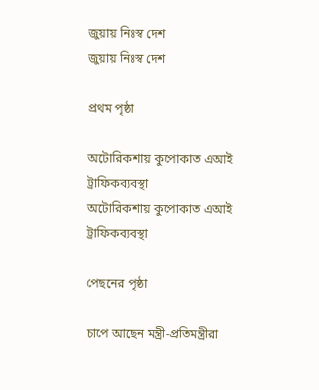জুয়ায় নিঃস্ব দেশ
জুয়ায় নিঃস্ব দেশ

প্রথম পৃষ্ঠা

অটোরিকশায় কুপোকাত এআই ট্রাফিকব্যবস্থা
অটোরিকশায় কুপোকাত এআই ট্রাফিকব্যবস্থা

পেছনের পৃষ্ঠা

চাপে আছেন মন্ত্রী-প্রতিমন্ত্রীরা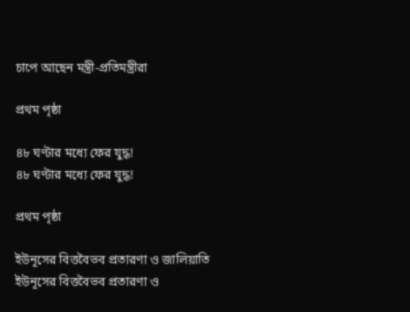চাপে আছেন মন্ত্রী-প্রতিমন্ত্রীরা

প্রথম পৃষ্ঠা

৪৮ ঘণ্টার মধ্যে ফের যুদ্ধ!
৪৮ ঘণ্টার মধ্যে ফের যুদ্ধ!

প্রথম পৃষ্ঠা

ইউনূসের বিত্তবৈভব প্রতারণা ও জালিয়াতি
ইউনূসের বিত্তবৈভব প্রতারণা ও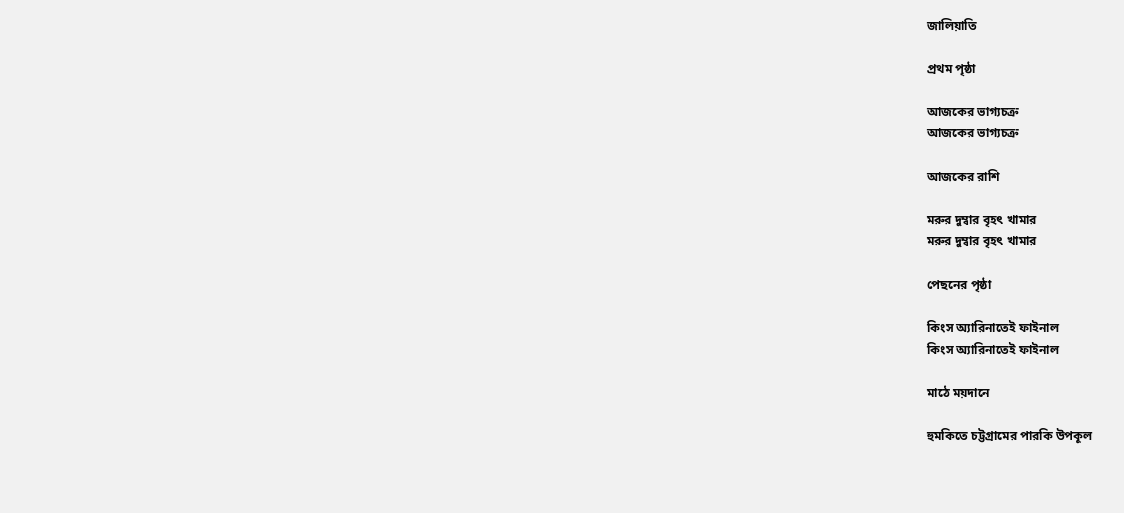জালিয়াতি

প্রথম পৃষ্ঠা

আজকের ভাগ্যচক্র
আজকের ভাগ্যচক্র

আজকের রাশি

মরুর দুম্বার বৃহৎ খামার
মরুর দুম্বার বৃহৎ খামার

পেছনের পৃষ্ঠা

কিংস অ্যারিনাতেই ফাইনাল
কিংস অ্যারিনাতেই ফাইনাল

মাঠে ময়দানে

হুমকিতে চট্টগ্রামের পারকি উপকূল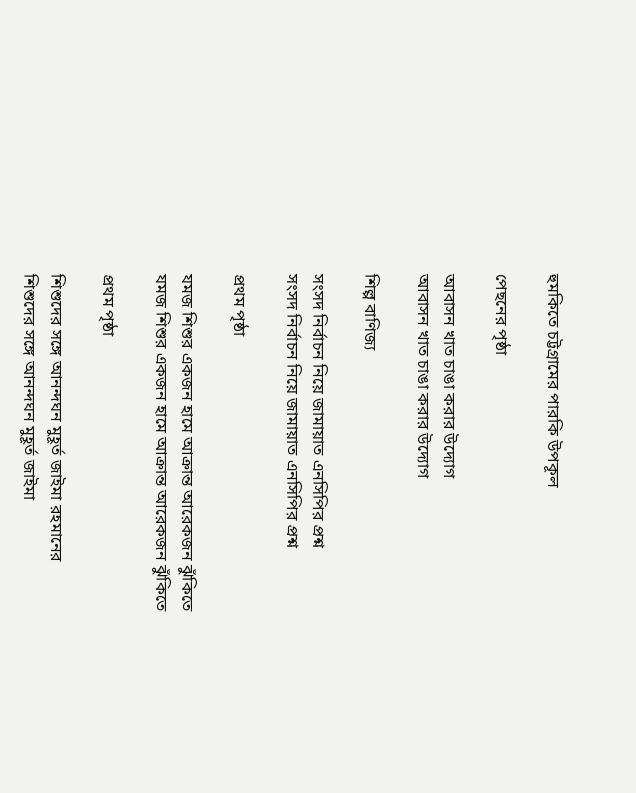হুমকিতে চট্টগ্রামের পারকি উপকূল

পেছনের পৃষ্ঠা

আবাসন খাত চাঙা করার উদ্যোগ
আবাসন খাত চাঙা করার উদ্যোগ

শিল্প বাণিজ্য

সংসদ নির্বাচন নিয়ে জামায়াত এনসিপির প্রশ্ন
সংসদ নির্বাচন নিয়ে জামায়াত এনসিপির প্রশ্ন

প্রথম পৃষ্ঠা

যমজ শিশুর একজন হামে আক্রান্ত আরেকজন ঝুঁকিতে
যমজ শিশুর একজন হামে আক্রান্ত আরেকজন ঝুঁকিতে

প্রথম পৃষ্ঠা

শিশুদের সঙ্গে আনন্দঘন মুহূর্ত জাইমা রহমানের
শিশুদের সঙ্গে আনন্দঘন মুহূর্ত জাইমা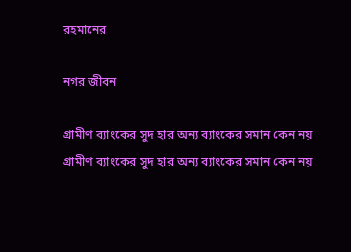রহমানের

নগর জীবন

গ্রামীণ ব্যাংকের সুদ হার অন্য ব্যাংকের সমান কেন নয়
গ্রামীণ ব্যাংকের সুদ হার অন্য ব্যাংকের সমান কেন নয়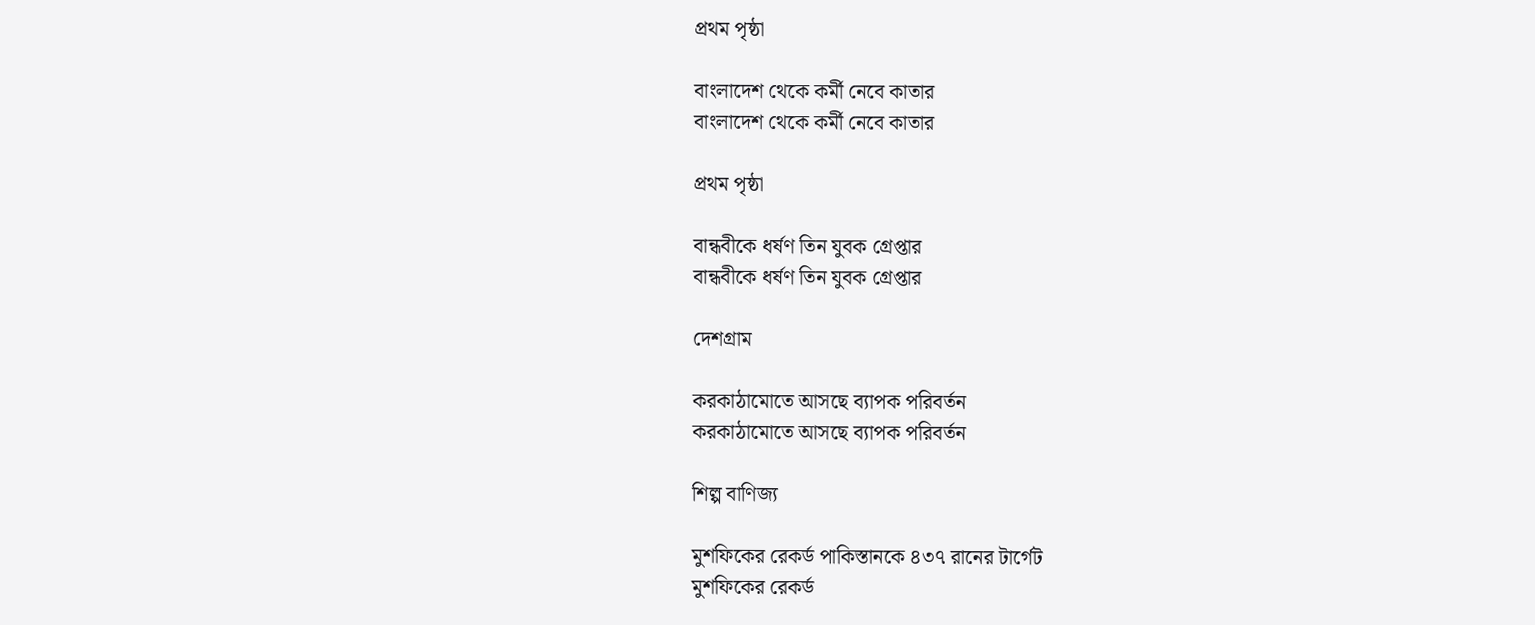প্রথম পৃষ্ঠা

বাংলাদেশ থেকে কর্মী নেবে কাতার
বাংলাদেশ থেকে কর্মী নেবে কাতার

প্রথম পৃষ্ঠা

বান্ধবীকে ধর্ষণ তিন যুবক গ্রেপ্তার
বান্ধবীকে ধর্ষণ তিন যুবক গ্রেপ্তার

দেশগ্রাম

করকাঠামোতে আসছে ব্যাপক পরিবর্তন
করকাঠামোতে আসছে ব্যাপক পরিবর্তন

শিল্প বাণিজ্য

মুশফিকের রেকর্ড পাকিস্তানকে ৪৩৭ রানের টার্গেট
মুশফিকের রেকর্ড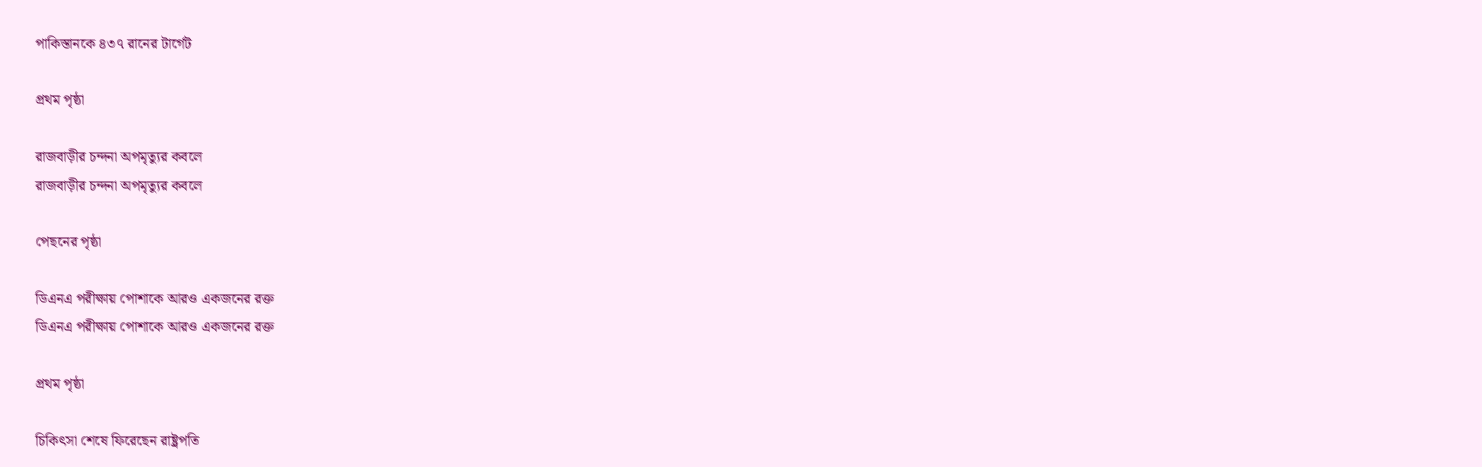পাকিস্তানকে ৪৩৭ রানের টার্গেট

প্রথম পৃষ্ঠা

রাজবাড়ীর চন্দনা অপমৃত্যুর কবলে
রাজবাড়ীর চন্দনা অপমৃত্যুর কবলে

পেছনের পৃষ্ঠা

ডিএনএ পরীক্ষায় পোশাকে আরও একজনের রক্ত
ডিএনএ পরীক্ষায় পোশাকে আরও একজনের রক্ত

প্রথম পৃষ্ঠা

চিকিৎসা শেষে ফিরেছেন রাষ্ট্রপতি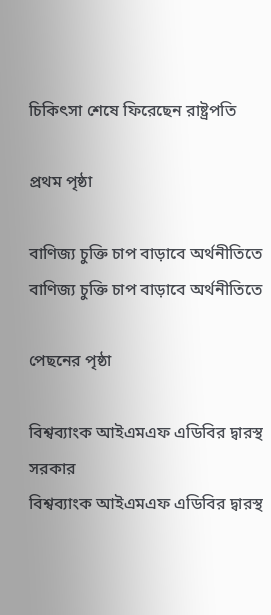চিকিৎসা শেষে ফিরেছেন রাষ্ট্রপতি

প্রথম পৃষ্ঠা

বাণিজ্য চুক্তি চাপ বাড়াবে অর্থনীতিতে
বাণিজ্য চুক্তি চাপ বাড়াবে অর্থনীতিতে

পেছনের পৃষ্ঠা

বিশ্বব্যাংক আইএমএফ এডিবির দ্বারস্থ সরকার
বিশ্বব্যাংক আইএমএফ এডিবির দ্বারস্থ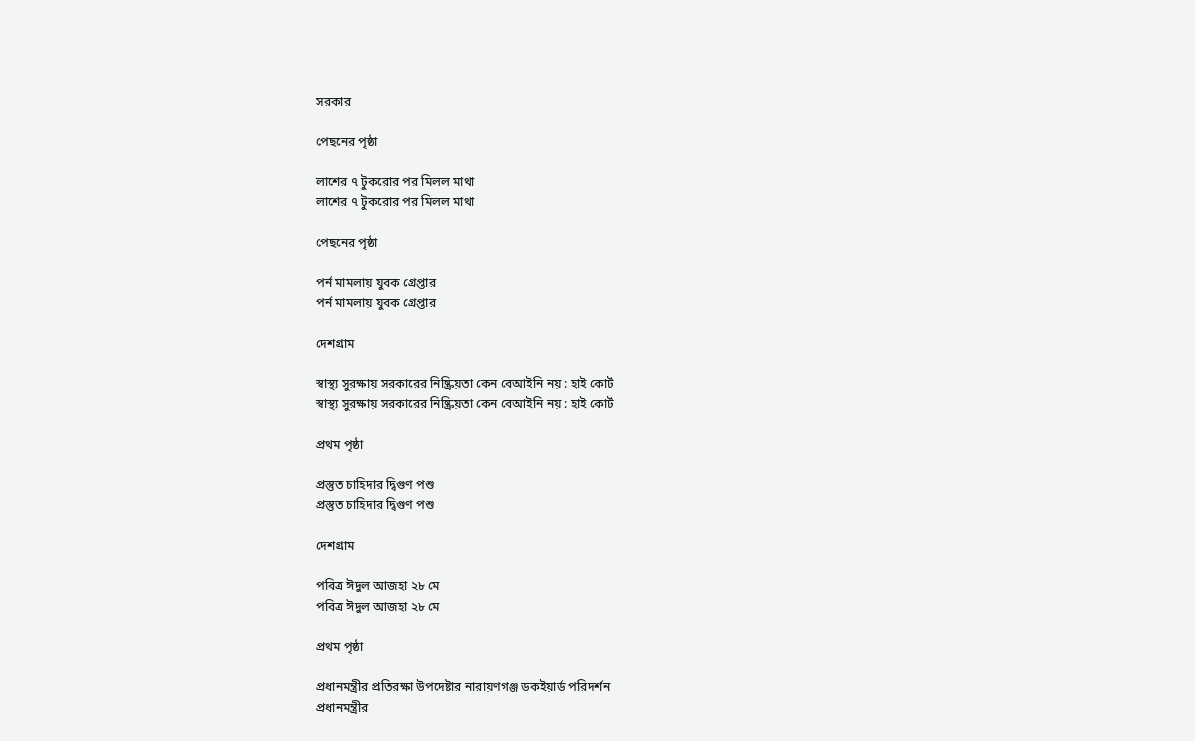সরকার

পেছনের পৃষ্ঠা

লাশের ৭ টুকরোর পর মিলল মাথা
লাশের ৭ টুকরোর পর মিলল মাথা

পেছনের পৃষ্ঠা

পর্ন মামলায় যুবক গ্রেপ্তার
পর্ন মামলায় যুবক গ্রেপ্তার

দেশগ্রাম

স্বাস্থ্য সুরক্ষায় সরকারের নিষ্ক্রিয়তা কেন বেআইনি নয় : হাই কোর্ট
স্বাস্থ্য সুরক্ষায় সরকারের নিষ্ক্রিয়তা কেন বেআইনি নয় : হাই কোর্ট

প্রথম পৃষ্ঠা

প্রস্তুত চাহিদার দ্বিগুণ পশু
প্রস্তুত চাহিদার দ্বিগুণ পশু

দেশগ্রাম

পবিত্র ঈদুল আজহা ২৮ মে
পবিত্র ঈদুল আজহা ২৮ মে

প্রথম পৃষ্ঠা

প্রধানমন্ত্রীর প্রতিরক্ষা উপদেষ্টার নারায়ণগঞ্জ ডকইয়ার্ড পরিদর্শন
প্রধানমন্ত্রীর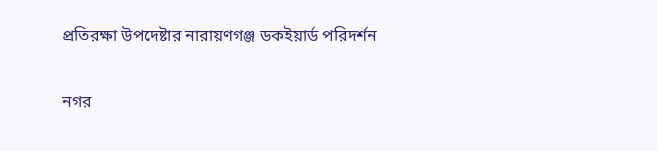প্রতিরক্ষা উপদেষ্টার নারায়ণগঞ্জ ডকইয়ার্ড পরিদর্শন

নগর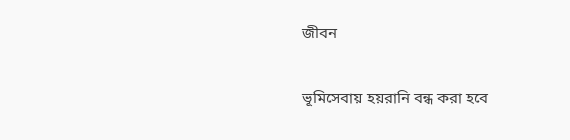জীবন

ভূমিসেবায় হয়রানি বন্ধ করা হবে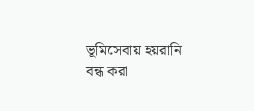ভূমিসেবায় হয়রানি বন্ধ করা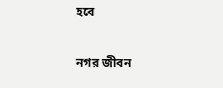হবে

নগর জীবন